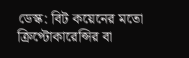ডেস্ক: বিট কয়েনের মতো ক্রিপ্টোকারেন্সির বা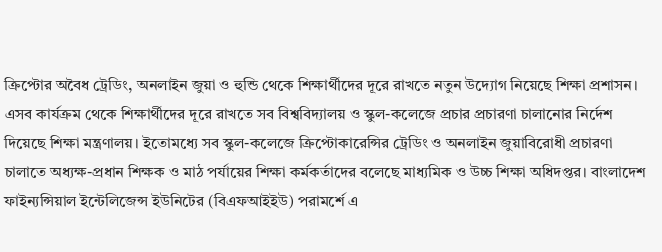ক্রিপ্টোর অবৈধ ট্রেডিং, অনলাইন জুয়া ও হুন্ডি থেকে শিক্ষার্থীদের দূরে রাখতে নতুন উদ্যোগ নিয়েছে শিক্ষা প্রশাসন। এসব কার্যক্রম থেকে শিক্ষার্থীদের দূরে রাখতে সব বিশ্ববিদ্যালয় ও স্কুল-কলেজে প্রচার প্রচারণা চালানোর নির্দেশ দিয়েছে শিক্ষা মন্ত্রণালয়। ইতোমধ্যে সব স্কুল-কলেজে ক্রিপ্টোকারেন্সির ট্রেডিং ও অনলাইন জুয়াবিরোধী প্রচারণা চালাতে অধ্যক্ষ-প্রধান শিক্ষক ও মাঠ পর্যায়ের শিক্ষা কর্মকর্তাদের বলেছে মাধ্যমিক ও উচ্চ শিক্ষা অধিদপ্তর। বাংলাদেশ ফাইন্যন্সিয়াল ইন্টেলিজেন্স ইউনিটের (বিএফআইইউ) পরামর্শে এ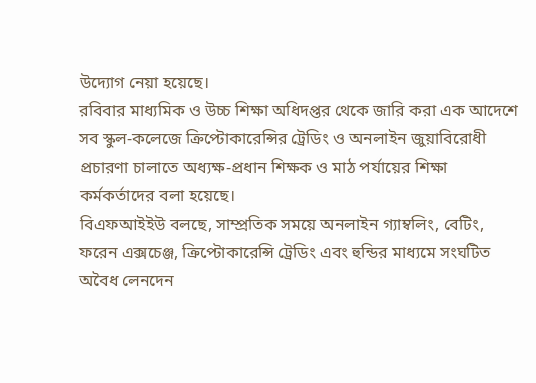উদ্যোগ নেয়া হয়েছে।
রবিবার মাধ্যমিক ও উচ্চ শিক্ষা অধিদপ্তর থেকে জারি করা এক আদেশে সব স্কুল-কলেজে ক্রিপ্টোকারেন্সির ট্রেডিং ও অনলাইন জুয়াবিরোধী প্রচারণা চালাতে অধ্যক্ষ-প্রধান শিক্ষক ও মাঠ পর্যায়ের শিক্ষা কর্মকর্তাদের বলা হয়েছে।
বিএফআইইউ বলছে, সাম্প্রতিক সময়ে অনলাইন গ্যাম্বলিং, বেটিং, ফরেন এক্সচেঞ্জ, ক্রিপ্টোকারেন্সি ট্রেডিং এবং হুন্ডির মাধ্যমে সংঘটিত অবৈধ লেনদেন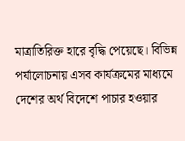মাত্রাতিরিক্ত হারে বৃদ্ধি পেয়েছে। বিভিন্ন পর্যালোচনায় এসব কার্যক্রমের মাধ্যমে দেশের অর্থ বিদেশে পাচার হওয়ার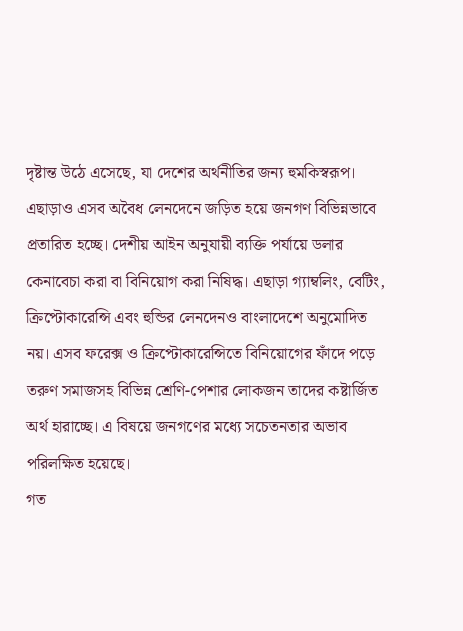দৃষ্টান্ত উঠে এসেছে, যা দেশের অর্থনীতির জন্য হুমকিস্বরূপ।
এছাড়াও এসব অবৈধ লেনদেনে জড়িত হয়ে জনগণ বিভিন্নভাবে প্রতারিত হচ্ছে। দেশীয় আইন অনুযায়ী ব্যক্তি পর্যায়ে ডলার কেনাবেচা করা বা বিনিয়োগ করা নিষিদ্ধ। এছাড়া গ্যাম্বলিং, বেটিং, ক্রিপ্টোকারেন্সি এবং হুন্ডির লেনদেনও বাংলাদেশে অনুমোদিত নয়। এসব ফরেক্স ও ক্রিপ্টোকারেন্সিতে বিনিয়োগের ফাঁদে পড়ে তরুণ সমাজসহ বিভিন্ন শ্রেণি-পেশার লোকজন তাদের কষ্টার্জিত অর্থ হারাচ্ছে। এ বিষয়ে জনগণের মধ্যে সচেতনতার অভাব পরিলক্ষিত হয়েছে।
গত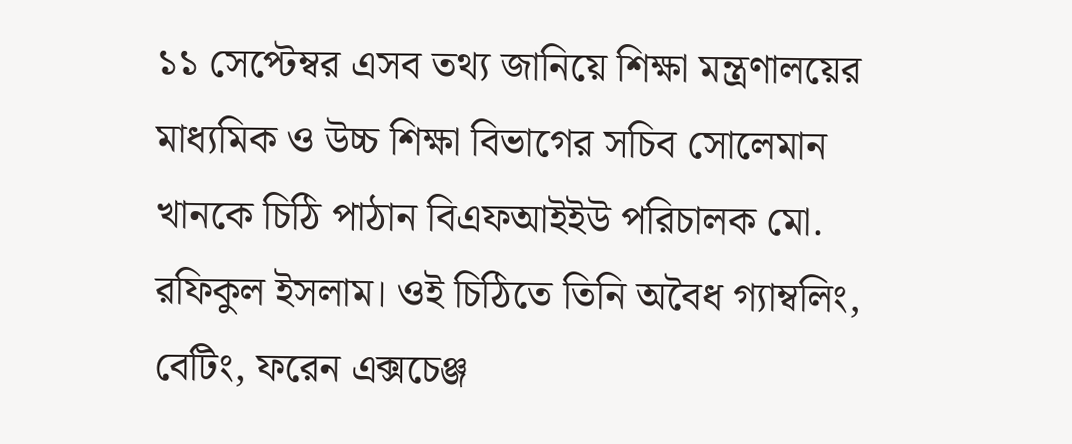১১ সেপ্টেম্বর এসব তথ্য জানিয়ে শিক্ষা মন্ত্রণালয়ের মাধ্যমিক ও উচ্চ শিক্ষা বিভাগের সচিব সোলেমান খানকে চিঠি পাঠান বিএফআইইউ পরিচালক মো. রফিকুল ইসলাম। ওই চিঠিতে তিনি অবৈধ গ্যাম্বলিং, বেটিং, ফরেন এক্সচেঞ্জ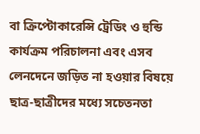বা ক্রিপ্টোকারেন্সি ট্রেডিং ও হুন্ডি কার্যক্রম পরিচালনা এবং এসব লেনদেনে জড়িত না হওয়ার বিষয়ে ছাত্র-ছাত্রীদের মধ্যে সচেতনতা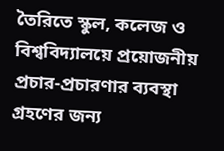তৈরিতে স্কুল, কলেজ ও বিশ্ববিদ্যালয়ে প্রয়োজনীয় প্রচার-প্রচারণার ব্যবস্থা গ্রহণের জন্য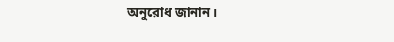অনুরোধ জানান।